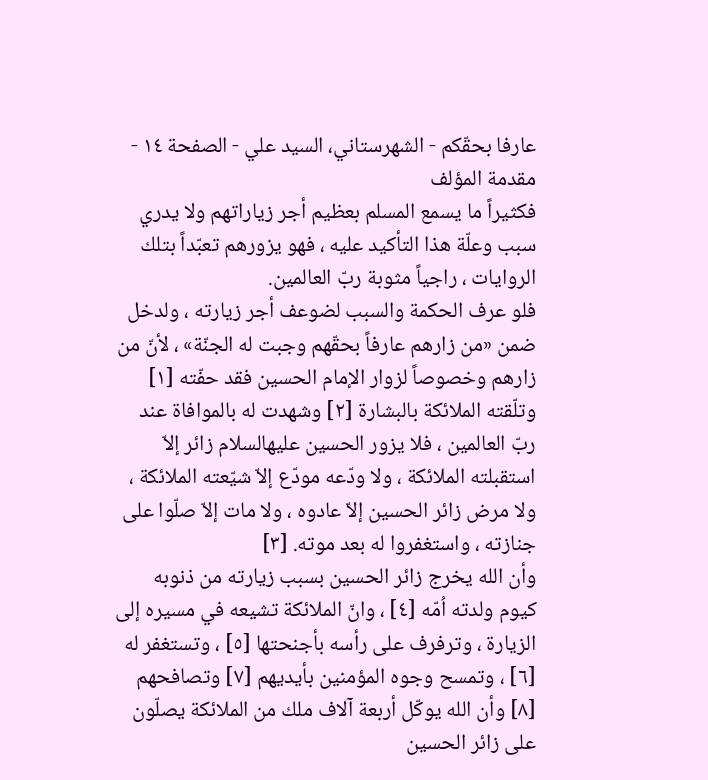عارفا بحقّكم - الشهرستاني، السيد علي - الصفحة ١٤ - مقدمة المؤلف
فكثيراً ما يسمع المسلم بعظيم أجر زياراتهم ولا يدري سبب وعلّة هذا التأكيد عليه ، فهو يزورهم تعبّداً بتلك الروايات ، راجياً مثوبة ربّ العالمين.
فلو عرف الحكمة والسبب لضوعف أجر زيارته ، ولدخل ضمن «من زارهم عارفاً بحقّهم وجبت له الجنّة» ، لأنّ من زارهم وخصوصاً لزوار الإمام الحسين فقد حفّته [١] وتلّقته الملائكة بالبشارة [٢] وشهدت له بالموافاة عند ربّ العالمين ، فلا يزور الحسين عليهالسلام زائر إلاّ استقبلته الملائكة ، ولا ودّعه مودّع إلاّ شيّعته الملائكة ، ولا مرض زائر الحسين إلاّ عادوه ، ولا مات إلاّ صلّوا على جنازته ، واستغفروا له بعد موته. [٣]
وأن الله يخرج زائر الحسين بسبب زيارته من ذنوبه كيوم ولدته اُمّه [٤] ، وانّ الملائكة تشيعه في مسيره إلى الزيارة ، وترفرف على رأسه بأجنحتها [٥] ، وتستغفر له [٦] ، وتمسح وجوه المؤمنين بأيديهم [٧] وتصافحهم [٨] وأن الله يوكّل أربعة آلاف ملك من الملائكة يصلّون على زائر الحسين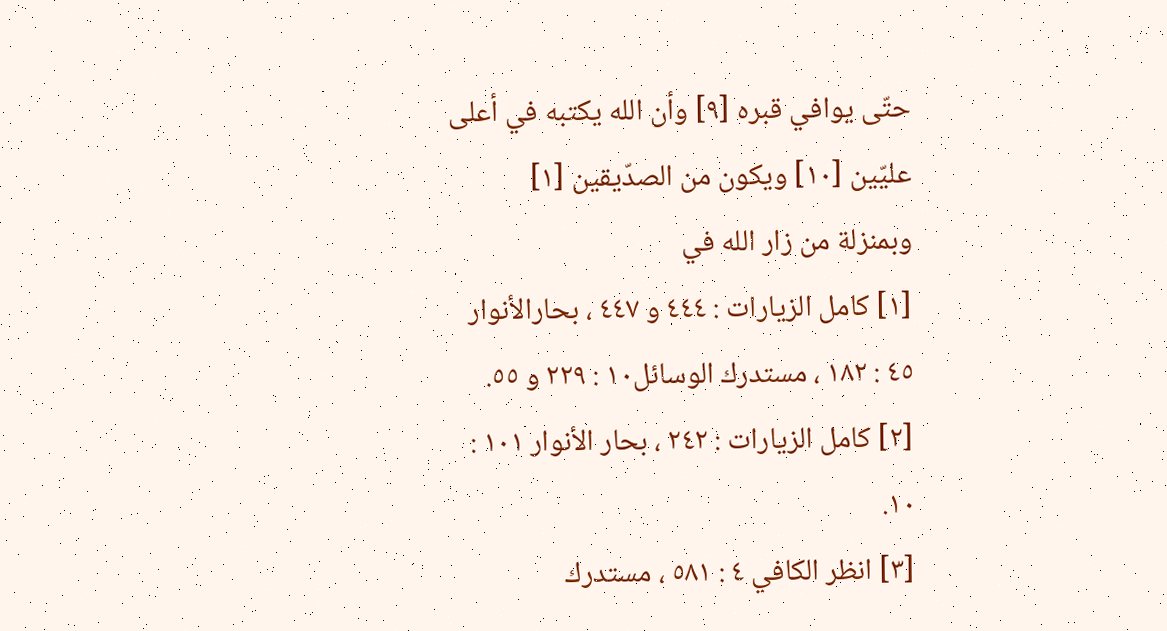حتّى يوافي قبره [٩] وأن الله يكتبه في أعلى عليّين [١٠] ويكون من الصدّيقين [١] وبمنزلة من زار الله في
[١] كامل الزيارات : ٤٤٤ و ٤٤٧ ، بحارالأنوار ٤٥ : ١٨٢ ، مستدرك الوسائل١٠ : ٢٢٩ و ٥٥.
[٢] كامل الزيارات : ٢٤٢ ، بحار الأنوار ١٠١ : ١٠.
[٣] انظر الكافي ٤ : ٥٨١ ، مستدرك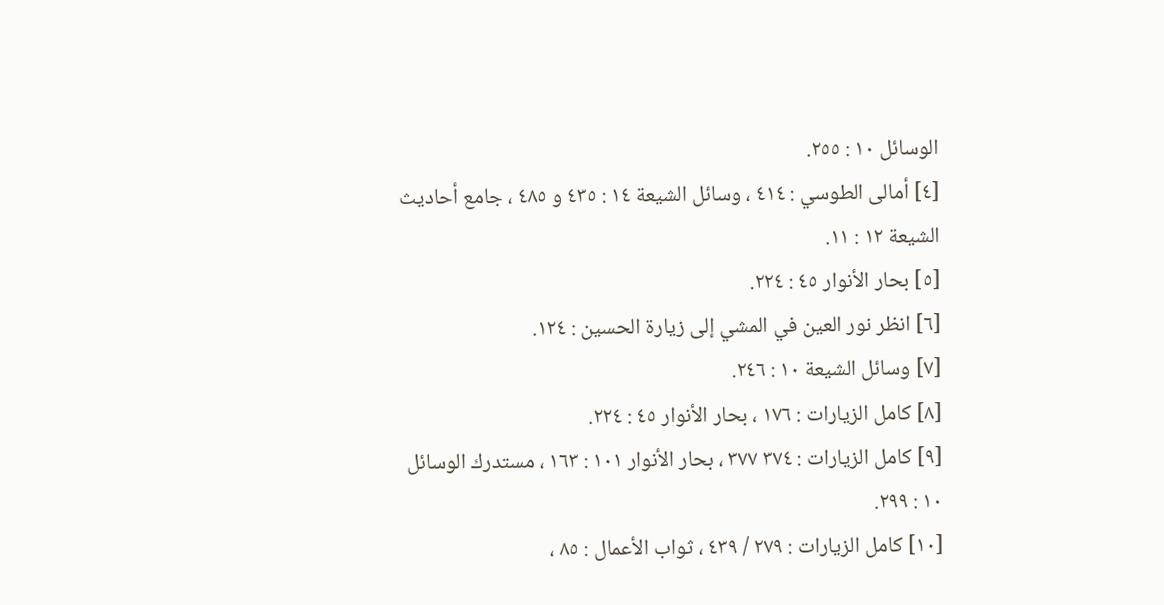الوسائل ١٠ : ٢٥٥.
[٤] أمالى الطوسي : ٤١٤ ، وسائل الشيعة ١٤ : ٤٣٥ و ٤٨٥ ، جامع أحاديث الشيعة ١٢ : ١١.
[٥] بحار الأنوار ٤٥ : ٢٢٤.
[٦] انظر نور العين في المشي إلى زيارة الحسين : ١٢٤.
[٧] وسائل الشيعة ١٠ : ٢٤٦.
[٨] كامل الزيارات : ١٧٦ ، بحار الأنوار ٤٥ : ٢٢٤.
[٩] كامل الزيارات : ٣٧٤ ٣٧٧ ، بحار الأنوار ١٠١ : ١٦٣ ، مستدرك الوسائل ١٠ : ٢٩٩.
[١٠] كامل الزيارات : ٢٧٩ / ٤٣٩ ، ثواب الأعمال : ٨٥ ،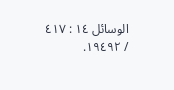الوسائل ١٤ : ٤١٧ / ١٩٤٩٢.